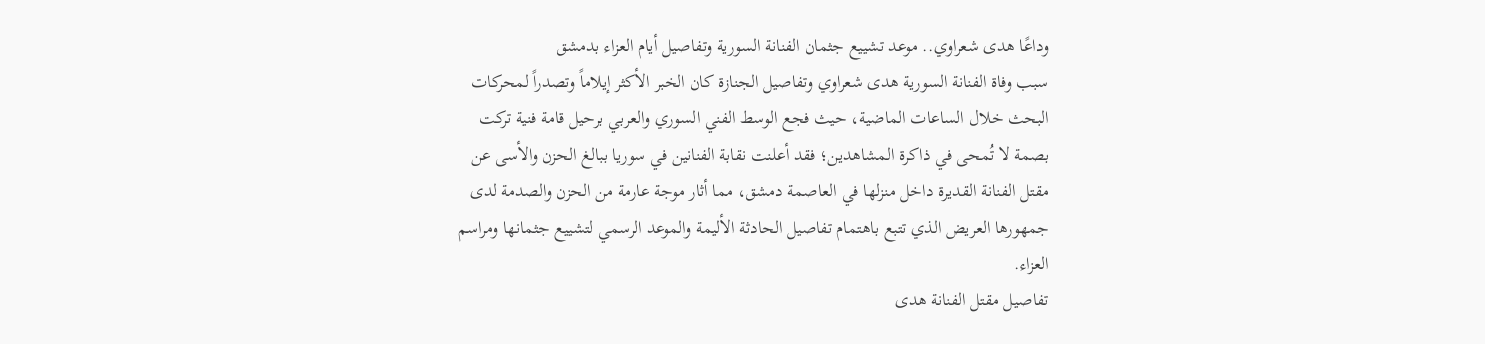وداعًا هدى شعراوي.. موعد تشييع جثمان الفنانة السورية وتفاصيل أيام العزاء بدمشق
سبب وفاة الفنانة السورية هدى شعراوي وتفاصيل الجنازة كان الخبر الأكثر إيلاماً وتصدراً لمحركات البحث خلال الساعات الماضية، حيث فجع الوسط الفني السوري والعربي برحيل قامة فنية تركت بصمة لا تُمحى في ذاكرة المشاهدين؛ فقد أعلنت نقابة الفنانين في سوريا ببالغ الحزن والأسى عن مقتل الفنانة القديرة داخل منزلها في العاصمة دمشق، مما أثار موجة عارمة من الحزن والصدمة لدى جمهورها العريض الذي تتبع باهتمام تفاصيل الحادثة الأليمة والموعد الرسمي لتشييع جثمانها ومراسم العزاء.
تفاصيل مقتل الفنانة هدى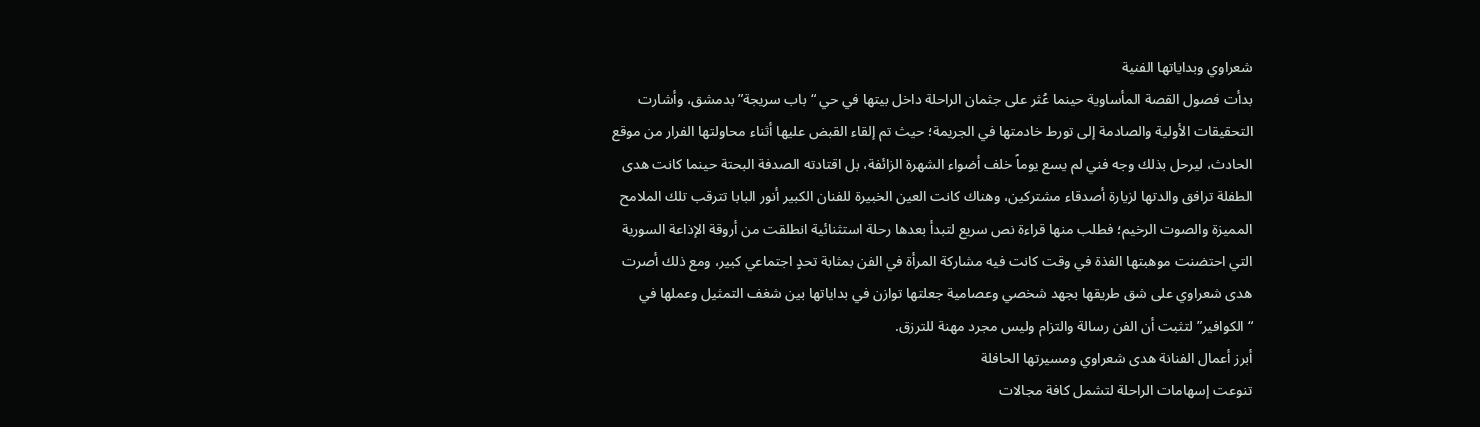شعراوي وبداياتها الفنية
بدأت فصول القصة المأساوية حينما عُثر على جثمان الراحلة داخل بيتها في حي “باب سريجة” بدمشق، وأشارت التحقيقات الأولية والصادمة إلى تورط خادمتها في الجريمة؛ حيث تم إلقاء القبض عليها أثناء محاولتها الفرار من موقع الحادث، ليرحل بذلك وجه فني لم يسع يوماً خلف أضواء الشهرة الزائفة، بل اقتادته الصدفة البحتة حينما كانت هدى الطفلة ترافق والدتها لزيارة أصدقاء مشتركين، وهناك كانت العين الخبيرة للفنان الكبير أنور البابا تترقب تلك الملامح المميزة والصوت الرخيم؛ فطلب منها قراءة نص سريع لتبدأ بعدها رحلة استثنائية انطلقت من أروقة الإذاعة السورية التي احتضنت موهبتها الفذة في وقت كانت فيه مشاركة المرأة في الفن بمثابة تحدٍ اجتماعي كبير، ومع ذلك أصرت هدى شعراوي على شق طريقها بجهد شخصي وعصامية جعلتها توازن في بداياتها بين شغف التمثيل وعملها في “الكوافير” لتثبت أن الفن رسالة والتزام وليس مجرد مهنة للترزق.
أبرز أعمال الفنانة هدى شعراوي ومسيرتها الحافلة
تنوعت إسهامات الراحلة لتشمل كافة مجالات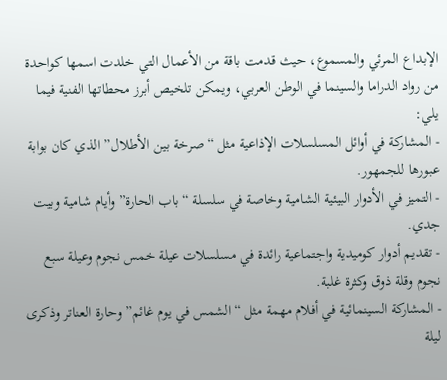الإبداع المرئي والمسموع، حيث قدمت باقة من الأعمال التي خلدت اسمها كواحدة من رواد الدراما والسينما في الوطن العربي، ويمكن تلخيص أبرز محطاتها الفنية فيما يلي:
- المشاركة في أوائل المسلسلات الإذاعية مثل “صرخة بين الأطلال” الذي كان بوابة عبورها للجمهور.
- التميز في الأدوار البيئية الشامية وخاصة في سلسلة “باب الحارة” وأيام شامية وبيت جدي.
- تقديم أدوار كوميدية واجتماعية رائدة في مسلسلات عيلة خمس نجوم وعيلة سبع نجوم وقلة ذوق وكثرة غلبة.
- المشاركة السينمائية في أفلام مهمة مثل “الشمس في يوم غائم” وحارة العناتر وذكرى ليلة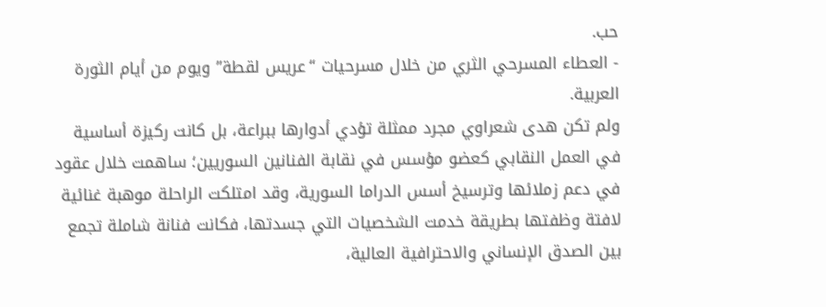حب.
- العطاء المسرحي الثري من خلال مسرحيات “عريس لقطة” ويوم من أيام الثورة العربية.
ولم تكن هدى شعراوي مجرد ممثلة تؤدي أدوارها ببراعة، بل كانت ركيزة أساسية في العمل النقابي كعضو مؤسس في نقابة الفنانين السوريين؛ ساهمت خلال عقود في دعم زملائها وترسيخ أسس الدراما السورية، وقد امتلكت الراحلة موهبة غنائية لافتة وظفتها بطريقة خدمت الشخصيات التي جسدتها، فكانت فنانة شاملة تجمع بين الصدق الإنساني والاحترافية العالية،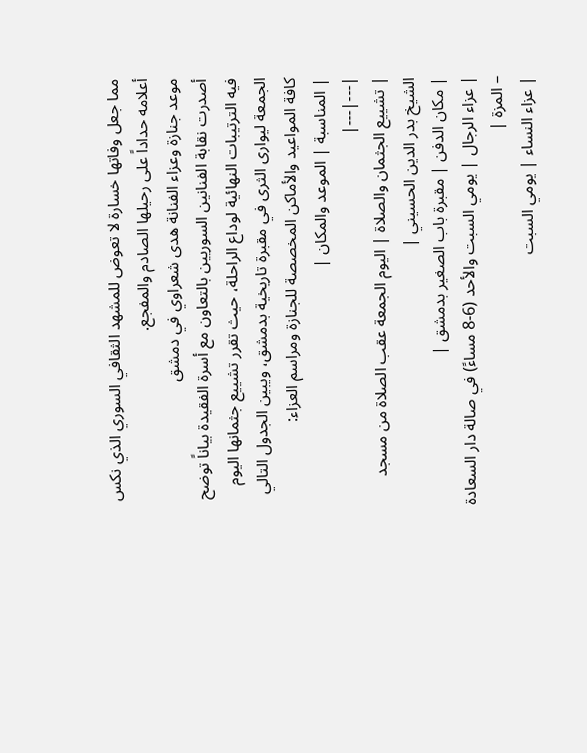مما جعل وفاتها خسارة لا تعوض للمشهد الثقافي السوري الذي نكس أعلامه حداداً على رحيلها الصادم والمفجع.
موعد جنازة وعزاء الفنانة هدى شعراوي في دمشق
أصدرت نقابة الفنانين السوريين بالتعاون مع أسرة الفقيدة بياناً توضح فيه الترتيبات النهائية لوداع الراحلة، حيث تقرر تشييع جثمانها اليوم الجمعة ليوارى الثرى في مقبرة تاريخية بدمشق، ويبين الجدول التالي كافة المواعيد والأماكن المخصصة للجنازة ومراسم العزاء:
| المناسبة | الموعد والمكان |
|---|---|
| تشييع الجثمان والصلاة | اليوم الجمعة عقب الصلاة من مسجد الشيخ بدر الدين الحسيني |
| مكان الدفن | مقبرة باب الصغير بدمشق |
| عزاء الرجال | يومي السبت والأحد (6-8 مساءً) في صالة دار السعادة – المزة |
| عزاء النساء | يومي السبت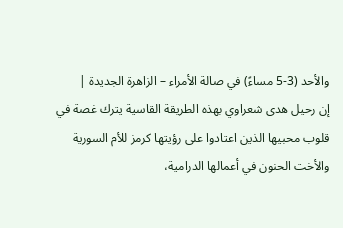والأحد (3-5 مساءً) في صالة الأمراء – الزاهرة الجديدة |
إن رحيل هدى شعراوي بهذه الطريقة القاسية يترك غصة في قلوب محبيها الذين اعتادوا على رؤيتها كرمز للأم السورية والأخت الحنون في أعمالها الدرامية،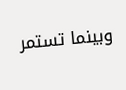وبينما تستمر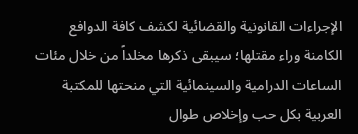الإجراءات القانونية والقضائية لكشف كافة الدوافع الكامنة وراء مقتلها؛ سيبقى ذكرها مخلداً من خلال مئات الساعات الدرامية والسينمائية التي منحتها للمكتبة العربية بكل حب وإخلاص طوال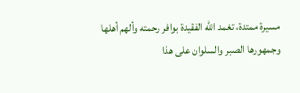مسيرة ممتدة، تغمد الله الفقيدة بوافر رحمته وألهم أهلها وجمهورها الصبر والسلوان على هذا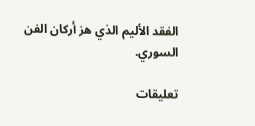الفقد الأليم الذي هز أركان الفن السوري.

تعليقات